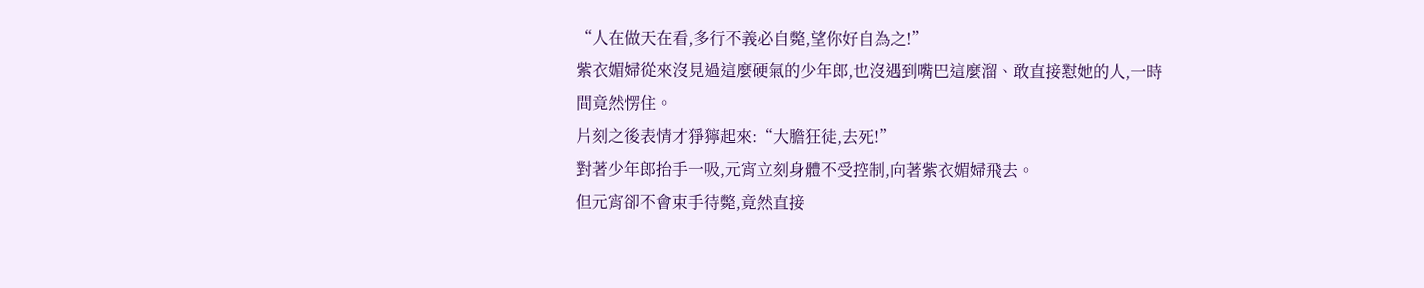“人在做天在看,多行不義必自斃,望你好自為之!”
紫衣媚婦從來沒見過這麼硬氣的少年郎,也沒遇到嘴巴這麼溜、敢直接懟她的人,一時間竟然愣住。
片刻之後表情才猙獰起來:“大膽狂徒,去死!”
對著少年郎抬手一吸,元宵立刻身體不受控制,向著紫衣媚婦飛去。
但元宵卻不會束手待斃,竟然直接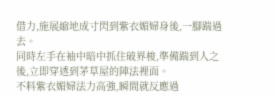借力,施展縮地成寸閃到紫衣媚婦身後,一腳踹過去。
同時左手在袖中暗中抓住破界梭,準備踹到人之後,立即穿透到茅草屋的陣法裡面。
不料紫衣媚婦法力高強,瞬間就反應過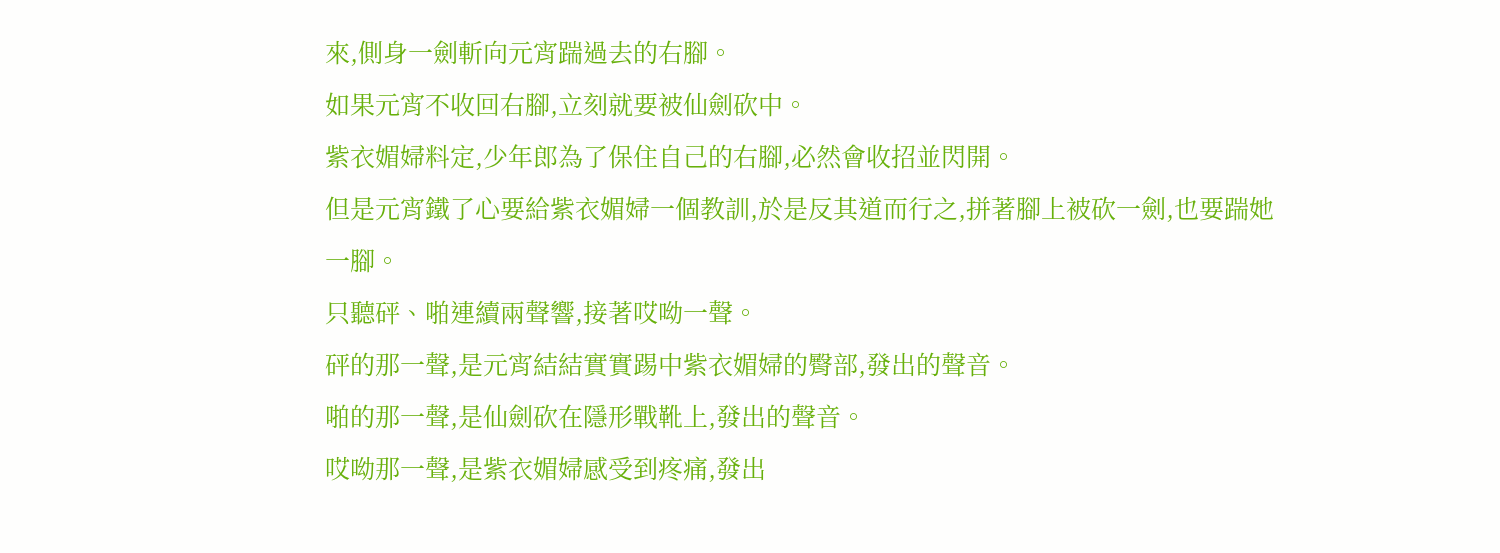來,側身一劍斬向元宵踹過去的右腳。
如果元宵不收回右腳,立刻就要被仙劍砍中。
紫衣媚婦料定,少年郎為了保住自己的右腳,必然會收招並閃開。
但是元宵鐵了心要給紫衣媚婦一個教訓,於是反其道而行之,拼著腳上被砍一劍,也要踹她一腳。
只聽砰、啪連續兩聲響,接著哎呦一聲。
砰的那一聲,是元宵結結實實踢中紫衣媚婦的臀部,發出的聲音。
啪的那一聲,是仙劍砍在隱形戰靴上,發出的聲音。
哎呦那一聲,是紫衣媚婦感受到疼痛,發出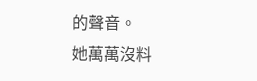的聲音。
她萬萬沒料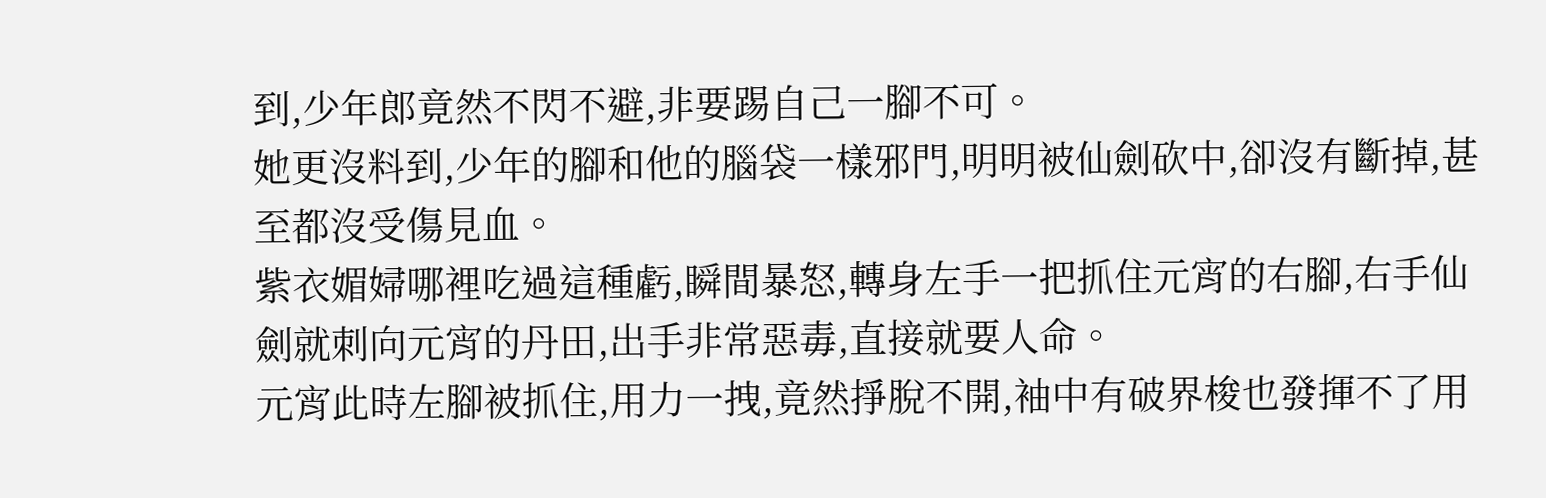到,少年郎竟然不閃不避,非要踢自己一腳不可。
她更沒料到,少年的腳和他的腦袋一樣邪門,明明被仙劍砍中,卻沒有斷掉,甚至都沒受傷見血。
紫衣媚婦哪裡吃過這種虧,瞬間暴怒,轉身左手一把抓住元宵的右腳,右手仙劍就刺向元宵的丹田,出手非常惡毒,直接就要人命。
元宵此時左腳被抓住,用力一拽,竟然掙脫不開,袖中有破界梭也發揮不了用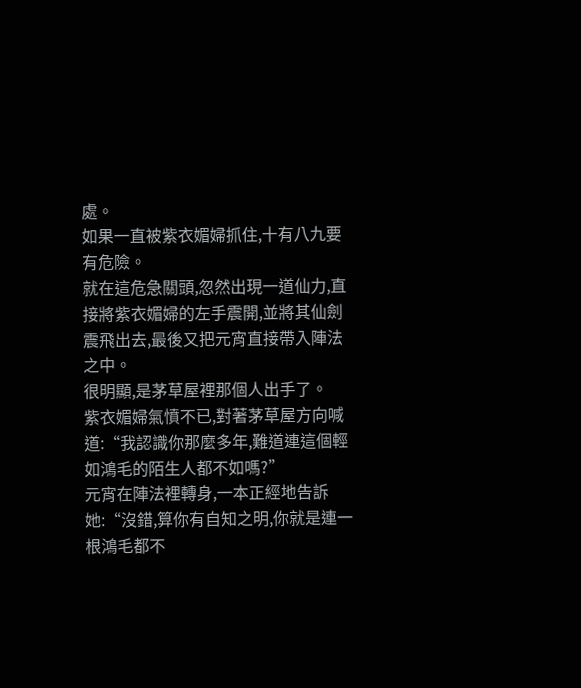處。
如果一直被紫衣媚婦抓住,十有八九要有危險。
就在這危急關頭,忽然出現一道仙力,直接將紫衣媚婦的左手震開,並將其仙劍震飛出去,最後又把元宵直接帶入陣法之中。
很明顯,是茅草屋裡那個人出手了。
紫衣媚婦氣憤不已,對著茅草屋方向喊道:“我認識你那麼多年,難道連這個輕如鴻毛的陌生人都不如嗎?”
元宵在陣法裡轉身,一本正經地告訴她:“沒錯,算你有自知之明,你就是連一根鴻毛都不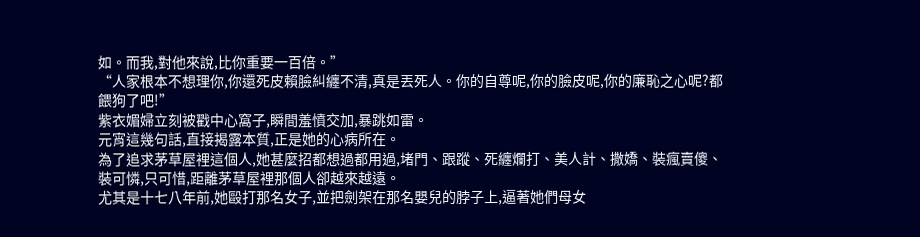如。而我,對他來說,比你重要一百倍。”
“人家根本不想理你,你還死皮賴臉糾纏不清,真是丟死人。你的自尊呢,你的臉皮呢,你的廉恥之心呢?都餵狗了吧!”
紫衣媚婦立刻被戳中心窩子,瞬間羞憤交加,暴跳如雷。
元宵這幾句話,直接揭露本質,正是她的心病所在。
為了追求茅草屋裡這個人,她甚麼招都想過都用過,堵門、跟蹤、死纏爛打、美人計、撒嬌、裝瘋賣傻、裝可憐,只可惜,距離茅草屋裡那個人卻越來越遠。
尤其是十七八年前,她毆打那名女子,並把劍架在那名嬰兒的脖子上,逼著她們母女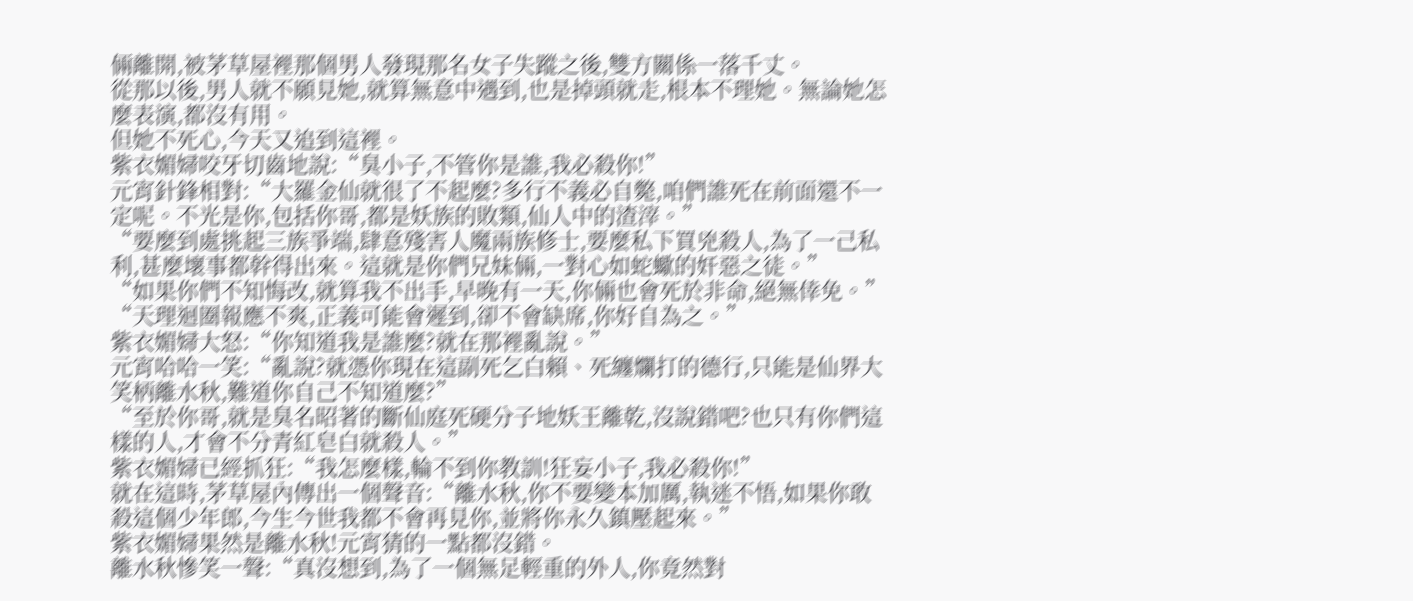倆離開,被茅草屋裡那個男人發現那名女子失蹤之後,雙方關係一落千丈。
從那以後,男人就不願見她,就算無意中遇到,也是掉頭就走,根本不理她。無論她怎麼表演,都沒有用。
但她不死心,今天又追到這裡。
紫衣媚婦咬牙切齒地說:“臭小子,不管你是誰,我必殺你!”
元宵針鋒相對:“大羅金仙就很了不起麼?多行不義必自斃,咱們誰死在前面還不一定呢。不光是你,包括你哥,都是妖族的敗類,仙人中的渣滓。”
“要麼到處挑起三族爭端,肆意殘害人魔兩族修士,要麼私下買兇殺人,為了一己私利,甚麼壞事都幹得出來。這就是你們兄妹倆,一對心如蛇蠍的奸惡之徒。”
“如果你們不知悔改,就算我不出手,早晚有一天,你倆也會死於非命,絕無倖免。”
“天理迴圈報應不爽,正義可能會遲到,卻不會缺席,你好自為之。”
紫衣媚婦大怒:“你知道我是誰麼?就在那裡亂說。”
元宵哈哈一笑:“亂說?就憑你現在這副死乞白賴、死纏爛打的德行,只能是仙界大笑柄離水秋,難道你自己不知道麼?”
“至於你哥,就是臭名昭著的斷仙庭死硬分子地妖王離乾,沒說錯吧?也只有你們這樣的人,才會不分青紅皂白就殺人。”
紫衣媚婦已經抓狂:“我怎麼樣,輪不到你教訓!狂妄小子,我必殺你!”
就在這時,茅草屋內傳出一個聲音:“離水秋,你不要變本加厲,執迷不悟,如果你敢殺這個少年郎,今生今世我都不會再見你,並將你永久鎮壓起來。”
紫衣媚婦果然是離水秋!元宵猜的一點都沒錯。
離水秋慘笑一聲:“真沒想到,為了一個無足輕重的外人,你竟然對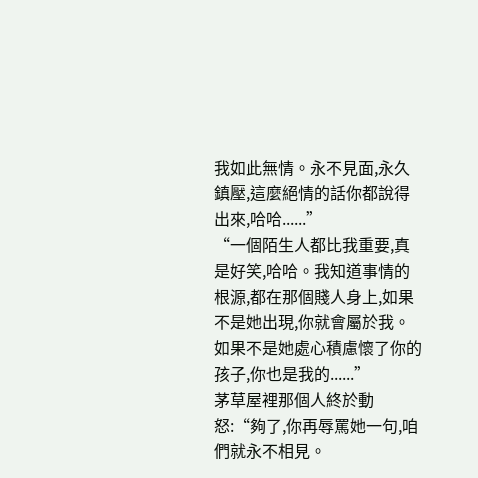我如此無情。永不見面,永久鎮壓,這麼絕情的話你都說得出來,哈哈......”
“一個陌生人都比我重要,真是好笑,哈哈。我知道事情的根源,都在那個賤人身上,如果不是她出現,你就會屬於我。如果不是她處心積慮懷了你的孩子,你也是我的......”
茅草屋裡那個人終於動怒:“夠了,你再辱罵她一句,咱們就永不相見。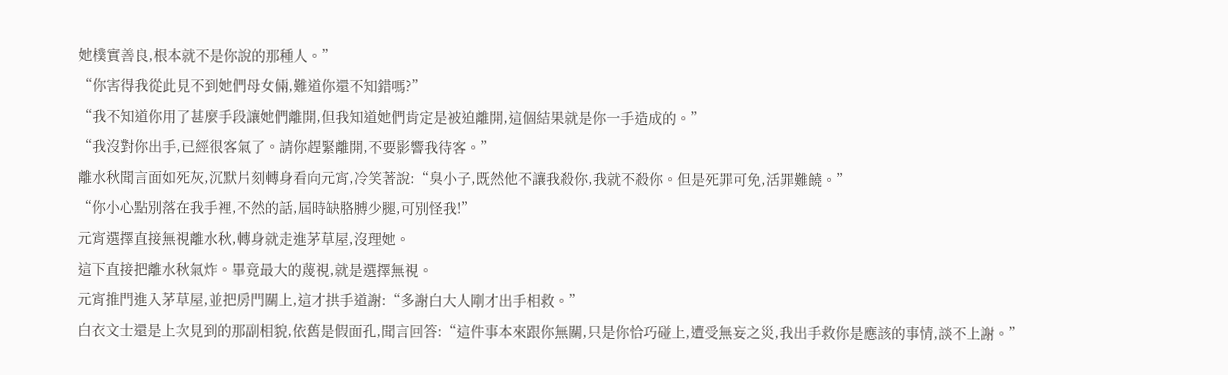她樸實善良,根本就不是你說的那種人。”
“你害得我從此見不到她們母女倆,難道你還不知錯嗎?”
“我不知道你用了甚麼手段讓她們離開,但我知道她們肯定是被迫離開,這個結果就是你一手造成的。”
“我沒對你出手,已經很客氣了。請你趕緊離開,不要影響我待客。”
離水秋聞言面如死灰,沉默片刻轉身看向元宵,冷笑著說:“臭小子,既然他不讓我殺你,我就不殺你。但是死罪可免,活罪難饒。”
“你小心點別落在我手裡,不然的話,屆時缺胳膊少腿,可別怪我!”
元宵選擇直接無視離水秋,轉身就走進茅草屋,沒理她。
這下直接把離水秋氣炸。畢竟最大的蔑視,就是選擇無視。
元宵推門進入茅草屋,並把房門關上,這才拱手道謝:“多謝白大人剛才出手相救。”
白衣文士還是上次見到的那副相貌,依舊是假面孔,聞言回答:“這件事本來跟你無關,只是你恰巧碰上,遭受無妄之災,我出手救你是應該的事情,談不上謝。”